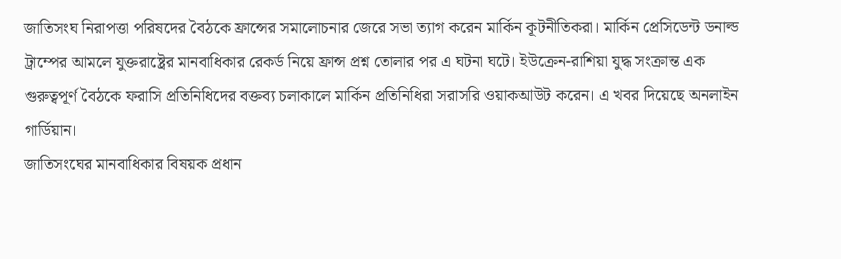জাতিসংঘ নিরাপত্তা পরিষদের বৈঠকে ফ্রান্সের সমালোচনার জেরে সভা ত্যাগ করেন মার্কিন কূটনীতিকরা। মার্কিন প্রেসিডেন্ট ডনাল্ড ট্রাম্পের আমলে যুক্তরাষ্ট্রের মানবাধিকার রেকর্ড নিয়ে ফ্রান্স প্রশ্ন তোলার পর এ ঘটনা ঘটে। ইউক্রেন-রাশিয়া যুদ্ধ সংক্রান্ত এক গুরুত্বপূর্ণ বৈঠকে ফরাসি প্রতিনিধিদের বক্তব্য চলাকালে মার্কিন প্রতিনিধিরা সরাসরি ওয়াকআউট করেন। এ খবর দিয়েছে অনলাইন গার্ডিয়ান।
জাতিসংঘের মানবাধিকার বিষয়ক প্রধান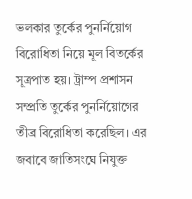ভলকার তুর্কের পুনর্নিয়োগ বিরোধিতা নিয়ে মূল বিতর্কের সূত্রপাত হয়। ট্রাম্প প্রশাসন সম্প্রতি তুর্কের পুনর্নিয়োগের তীব্র বিরোধিতা করেছিল। এর জবাবে জাতিসংঘে নিযুক্ত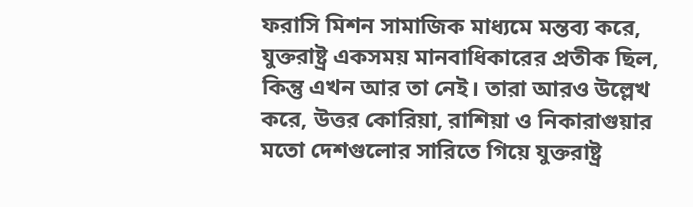ফরাসি মিশন সামাজিক মাধ্যমে মন্তব্য করে, যুক্তরাষ্ট্র একসময় মানবাধিকারের প্রতীক ছিল, কিন্তু এখন আর তা নেই। তারা আরও উল্লেখ করে, উত্তর কোরিয়া, রাশিয়া ও নিকারাগুয়ার মতো দেশগুলোর সারিতে গিয়ে যুক্তরাষ্ট্র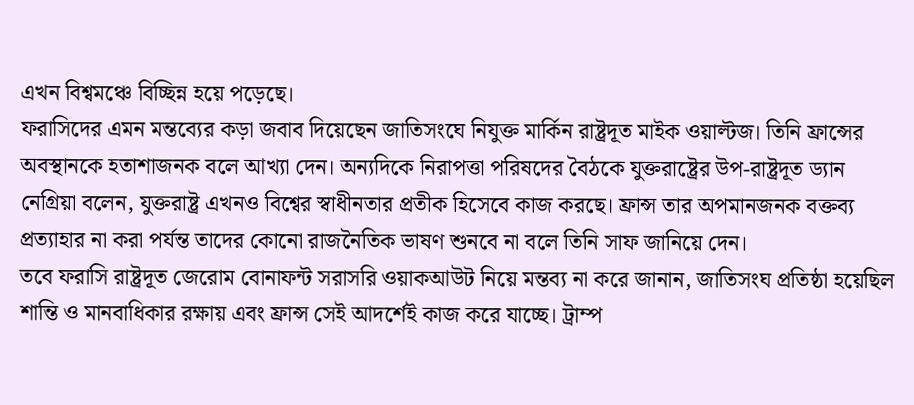এখন বিশ্বমঞ্চে বিচ্ছিন্ন হয়ে পড়েছে।
ফরাসিদের এমন মন্তব্যের কড়া জবাব দিয়েছেন জাতিসংঘে নিযুক্ত মার্কিন রাষ্ট্রদূত মাইক ওয়াল্টজ। তিনি ফ্রান্সের অবস্থানকে হতাশাজনক বলে আখ্যা দেন। অন্যদিকে নিরাপত্তা পরিষদের বৈঠকে যুক্তরাষ্ট্রের উপ-রাষ্ট্রদূত ড্যান নেগ্রিয়া বলেন, যুক্তরাষ্ট্র এখনও বিশ্বের স্বাধীনতার প্রতীক হিসেবে কাজ করছে। ফ্রান্স তার অপমানজনক বক্তব্য প্রত্যাহার না করা পর্যন্ত তাদের কোনো রাজনৈতিক ভাষণ শুনবে না বলে তিনি সাফ জানিয়ে দেন।
তবে ফরাসি রাষ্ট্রদূত জেরোম বোনাফন্ট সরাসরি ওয়াকআউট নিয়ে মন্তব্য না করে জানান, জাতিসংঘ প্রতিষ্ঠা হয়েছিল শান্তি ও মানবাধিকার রক্ষায় এবং ফ্রান্স সেই আদর্শেই কাজ করে যাচ্ছে। ট্রাম্প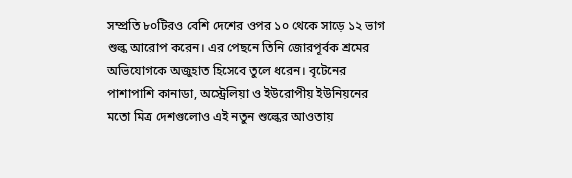সম্প্রতি ৮০টিরও বেশি দেশের ওপর ১০ থেকে সাড়ে ১২ ভাগ শুল্ক আরোপ করেন। এর পেছনে তিনি জোরপূর্বক শ্রমের অভিযোগকে অজুহাত হিসেবে তুলে ধরেন। বৃটেনের পাশাপাশি কানাডা, অস্ট্রেলিয়া ও ইউরোপীয় ইউনিয়নের মতো মিত্র দেশগুলোও এই নতুন শুল্কের আওতায়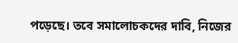পড়েছে। তবে সমালোচকদের দাবি, নিজের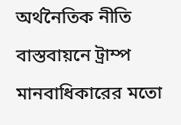অর্থনৈতিক নীতি বাস্তবায়নে ট্রাম্প মানবাধিকারের মতো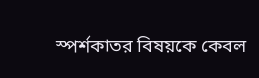স্পর্শকাতর বিষয়কে কেবল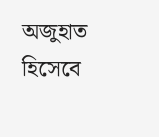অজুহাত হিসেবে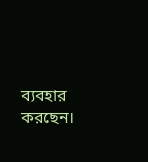ব্যবহার করছেন।